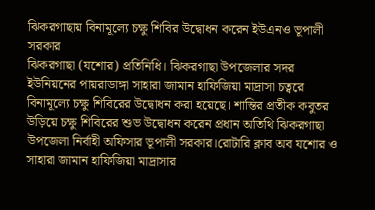ঝিকরগাছায় বিনামূল্যে চক্ষু শিবির উদ্বোধন করেন ইউএনও ভূপালী সরকার
ঝিকরগাছা (যশোর) প্রতিনিধি। ঝিকরগাছা উপজেলার সদর ইউনিয়নের পায়রাডাঙ্গা সাহারা জামান হাফিজিয়া মাদ্রাসা চত্বরে বিনামূল্যে চক্ষু শিবিরের উদ্বোধন করা হয়েছে। শান্তির প্রতীক কবুতর উড়িয়ে চক্ষু শিবিরের শুভ উদ্বোধন করেন প্রধান অতিথি ঝিকরগাছা উপজেলা নির্বাহী অফিসার ভূপালী সরকার।রোটারি ক্লাব অব যশোর ও সাহারা জামান হাফিজিয়া মাদ্রাসার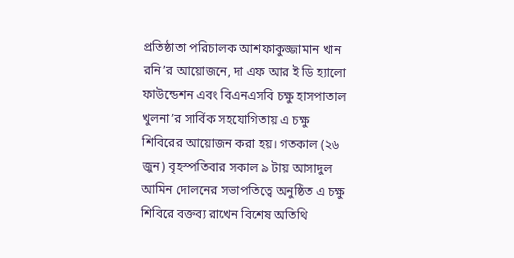প্রতিষ্ঠাতা পরিচালক আশফাকুজ্জামান খান রনি’র আয়োজনে, দা এফ আর ই ডি হ্যালো ফাউন্ডেশন এবং বিএনএসবি চক্ষু হাসপাতাল খুলনা’র সার্বিক সহযোগিতায় এ চক্ষু শিবিরের আয়োজন করা হয়। গতকাল (২৬ জুন) বৃহস্পতিবার সকাল ৯ টায় আসাদুল আমিন দোলনের সভাপতিত্বে অনুষ্ঠিত এ চক্ষু শিবিরে বক্তব্য রাখেন বিশেষ অতিথি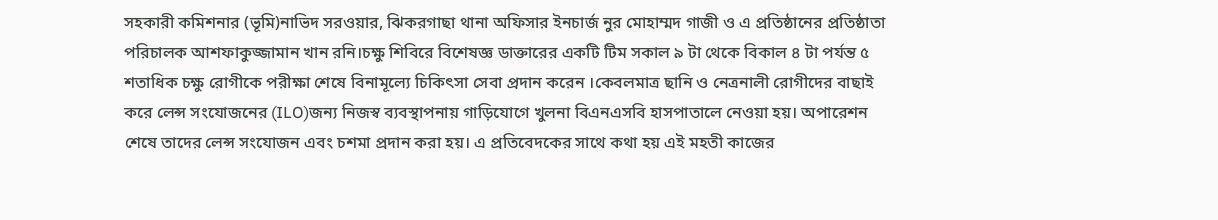সহকারী কমিশনার (ভূমি)নাভিদ সরওয়ার, ঝিকরগাছা থানা অফিসার ইনচার্জ নুর মোহাম্মদ গাজী ও এ প্রতিষ্ঠানের প্রতিষ্ঠাতা পরিচালক আশফাকুজ্জামান খান রনি।চক্ষু শিবিরে বিশেষজ্ঞ ডাক্তারের একটি টিম সকাল ৯ টা থেকে বিকাল ৪ টা পর্যন্ত ৫ শতাধিক চক্ষু রোগীকে পরীক্ষা শেষে বিনামূল্যে চিকিৎসা সেবা প্রদান করেন ।কেবলমাত্র ছানি ও নেত্রনালী রোগীদের বাছাই করে লেন্স সংযোজনের (ILO)জন্য নিজস্ব ব্যবস্থাপনায় গাড়িযোগে খুলনা বিএনএসবি হাসপাতালে নেওয়া হয়। অপারেশন শেষে তাদের লেন্স সংযোজন এবং চশমা প্রদান করা হয়। এ প্রতিবেদকের সাথে কথা হয় এই মহতী কাজের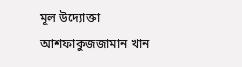মূল উদ্যোক্তা আশফাকুজজামান খান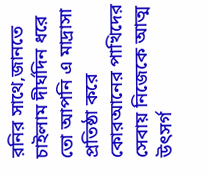রনির সাথে,জানতে চাইলাম দীর্ঘদিন ধরে তো আপনি এ মাদ্রাসা প্রতিষ্ঠা করে কোরআনের পাখিদের সেবায় নিজেকে আত্ম উৎসর্গ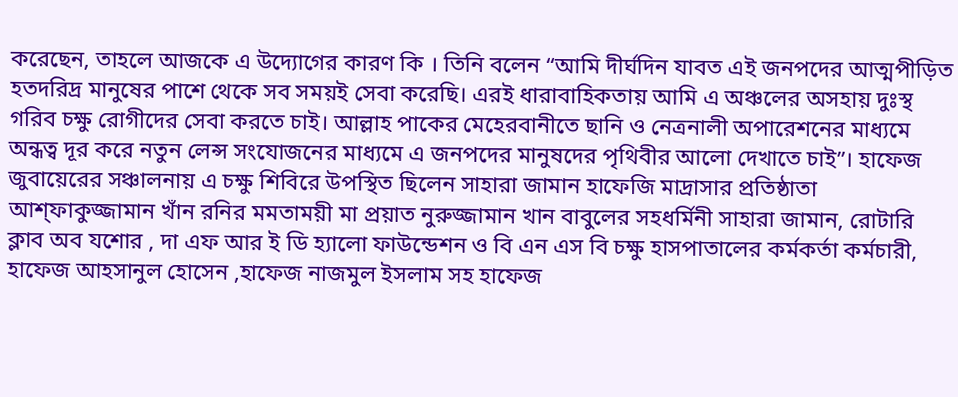করেছেন, তাহলে আজকে এ উদ্যোগের কারণ কি । তিনি বলেন “আমি দীর্ঘদিন যাবত এই জনপদের আত্মপীড়িত হতদরিদ্র মানুষের পাশে থেকে সব সময়ই সেবা করেছি। এরই ধারাবাহিকতায় আমি এ অঞ্চলের অসহায় দুঃস্থ গরিব চক্ষু রোগীদের সেবা করতে চাই। আল্লাহ পাকের মেহেরবানীতে ছানি ও নেত্রনালী অপারেশনের মাধ্যমে অন্ধত্ব দূর করে নতুন লেন্স সংযোজনের মাধ্যমে এ জনপদের মানুষদের পৃথিবীর আলো দেখাতে চাই”। হাফেজ জুবায়েরের সঞ্চালনায় এ চক্ষু শিবিরে উপস্থিত ছিলেন সাহারা জামান হাফেজি মাদ্রাসার প্রতিষ্ঠাতা আশ্ফাকুজ্জামান খাঁন রনির মমতাময়ী মা প্রয়াত নুরুজ্জামান খান বাবুলের সহধর্মিনী সাহারা জামান, রোটারি ক্লাব অব যশোর , দা এফ আর ই ডি হ্যালো ফাউন্ডেশন ও বি এন এস বি চক্ষু হাসপাতালের কর্মকর্তা কর্মচারী, হাফেজ আহসানুল হোসেন ,হাফেজ নাজমুল ইসলাম সহ হাফেজ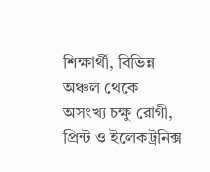শিক্ষার্থী, বিভিন্ন অঞ্চল থেকে অসংখ্য চক্ষু রোগী, প্রিন্ট ও ইলেকট্রনিক্স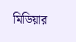মিডিয়ার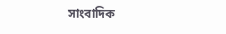সাংবাদিক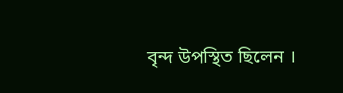বৃন্দ উপস্থিত ছিলেন ।